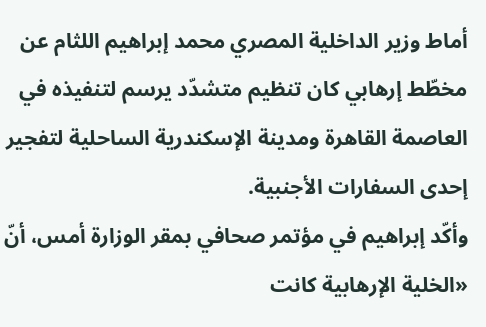أماط وزير الداخلية المصري محمد إبراهيم اللثام عن مخطّط إرهابي كان تنظيم متشدّد يرسم لتنفيذه في العاصمة القاهرة ومدينة الإسكندرية الساحلية لتفجير إحدى السفارات الأجنبية.
وأكّد إبراهيم في مؤتمر صحافي بمقر الوزارة أمس، أنّ «الخلية الإرهابية كانت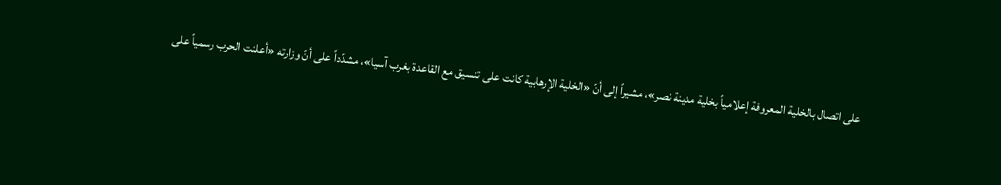على اتصال بالخلية المعروفة إعلامياً بخلية مدينة نصر»، مشيراً إلى أنّ «الخلية الإرهابية كانت على تنسيق مع القاعدة بغرب آسيا»، مشدّداً على أنّ وزارته «أعلنت الحرب رسمياً على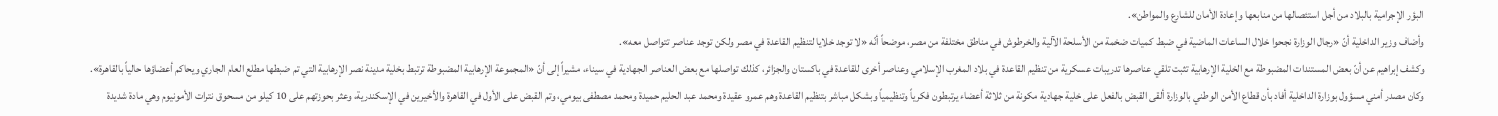البؤر الإجرامية بالبلاد من أجل استئصالها من منابعها وإعادة الأمان للشارع والمواطن».
وأضاف وزير الداخلية أنّ «رجال الوزارة نجحوا خلال الساعات الماضية في ضبط كميات ضخمة من الأسلحة الآلية والخرطوش في مناطق مختلفة من مصر، موضحاً أنّه «لا توجد خلايا لتنظيم القاعدة في مصر ولكن توجد عناصر تتواصل معه».
وكشف إبراهيم عن أنّ بعض المستندات المضبوطة مع الخلية الإرهابية تثبت تلقي عناصرها تدريبات عسكرية من تنظيم القاعدة في بلاد المغرب الإسلامي وعناصر أخرى للقاعدة في باكستان والجزائر، كذلك تواصلها مع بعض العناصر الجهادية في سيناء، مشيراً إلى أنّ «المجموعة الإرهابية المضبوطة ترتبط بخلية مدينة نصر الإرهابية التي تم ضبطها مطلع العام الجاري ويحاكم أعضاؤها حالياً بالقاهرة».
وكان مصدر أمني مسؤول بوزارة الداخلية أفاد بأن قطاع الأمن الوطني بالوزارة ألقى القبض بالفعل على خلية جهادية مكونة من ثلاثة أعضاء يرتبطون فكرياً وتنظيمياً وبشكل مباشر بتنظيم القاعدة وهم عمرو عقيدة ومحمد عبد الحليم حميدة ومحمد مصطفى بيومي، وتم القبض على الأول في القاهرة والأخيرين في الإسكندرية، وعثر بحوزتهم على 10 كيلو من مسحوق نترات الأمونيوم وهي مادة شديدة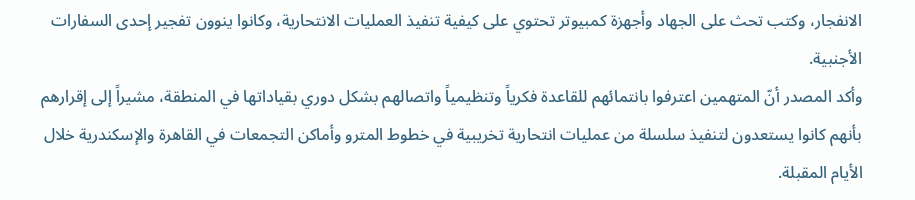الانفجار، وكتب تحث على الجهاد وأجهزة كمبيوتر تحتوي على كيفية تنفيذ العمليات الانتحارية، وكانوا ينوون تفجير إحدى السفارات الأجنبية.
وأكد المصدر أنّ المتهمين اعترفوا بانتمائهم للقاعدة فكرياً وتنظيمياً واتصالهم بشكل دوري بقياداتها في المنطقة، مشيراً إلى إقرارهم بأنهم كانوا يستعدون لتنفيذ سلسلة من عمليات انتحارية تخريبية في خطوط المترو وأماكن التجمعات في القاهرة والإسكندرية خلال الأيام المقبلة.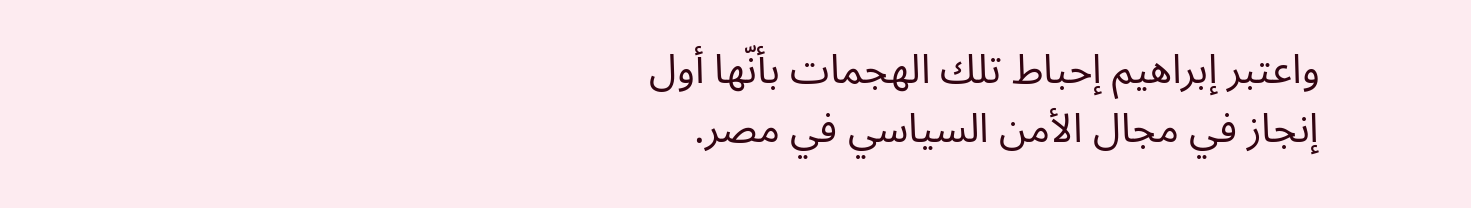واعتبر إبراهيم إحباط تلك الهجمات بأنّها أول إنجاز في مجال الأمن السياسي في مصر.